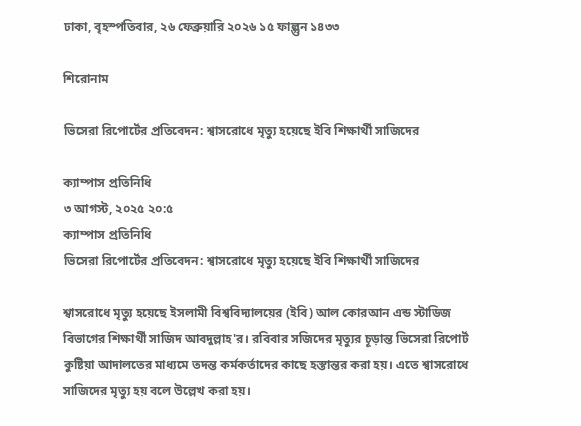ঢাকা, বৃহস্পতিবার, ২৬ ফেব্রুয়ারি ২০২৬ ১৫ ফাল্গুন ১৪৩৩

শিরোনাম

ভিসেরা রিপোর্টের প্রতিবেদন: শ্বাসরোধে মৃত্যু হয়েছে ইবি শিক্ষার্থী সাজিদের

ক্যাম্পাস প্রতিনিধি
৩ আগস্ট, ২০২৫ ২০:৫
ক্যাম্পাস প্রতিনিধি
ভিসেরা রিপোর্টের প্রতিবেদন: শ্বাসরোধে মৃত্যু হয়েছে ইবি শিক্ষার্থী সাজিদের

শ্বাসরোধে মৃত্যু হয়েছে ইসলামী বিশ্ববিদ্যালয়ের (ইবি) আল কোরআন এন্ড স্টাডিজ বিভাগের শিক্ষার্থী সাজিদ আবদুল্লাহ'র। রবিবার সজিদের মৃত্যুর চূড়ান্ত ভিসেরা রিপোর্ট কুষ্টিয়া আদালতের মাধ্যমে তদন্ত কর্মকর্তাদের কাছে হস্তান্তর করা হয়। এতে শ্বাসরোধে সাজিদের মৃত্যু হয় বলে উল্লেখ করা হয়।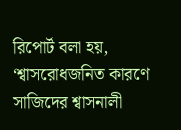রিপোর্ট বলা হয়, ‘শ্বাসরোধজনিত কারণে সাজিদের শ্বাসনালী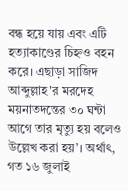বন্ধ হয়ে যায় এবং এটি হত্যাকাণ্ডের চিহ্নও বহন করে। এছাড়া সাজিদ আব্দুল্লাহ'র মরদেহ ময়নাতদন্তের ৩০ ঘন্টা আগে তার মৃত্যু হয় বলেও উল্লেখ করা হয়’। অর্থাৎ, গত ১৬ জুলাই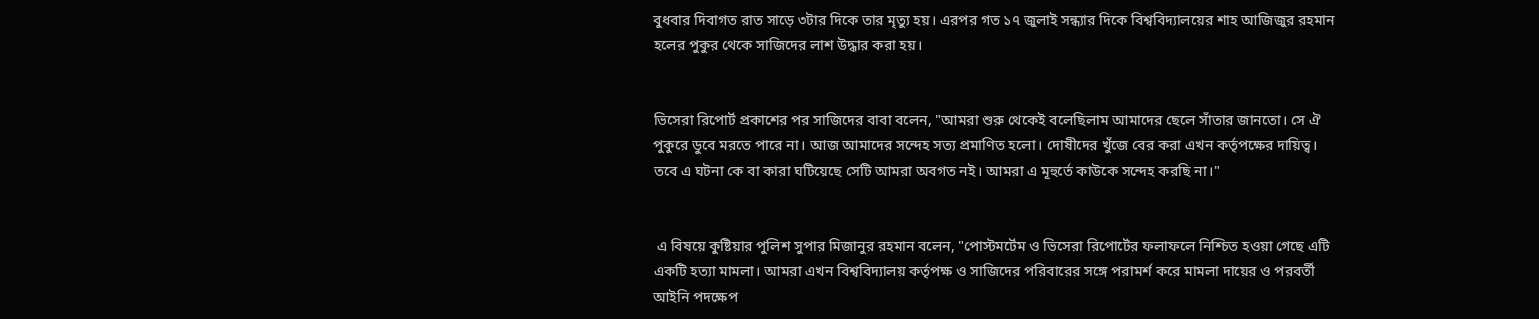বুধবার দিবাগত রাত সাড়ে ৩টার দিকে তার মৃত্যু হয়। এরপর গত ১৭ জুলাই সন্ধ্যার দিকে বিশ্ববিদ্যালয়ের শাহ আজিজুর রহমান হলের পুকুর থেকে সাজিদের লাশ উদ্ধার করা হয়।


ভিসেরা রিপোর্ট প্রকাশের পর সাজিদের বাবা বলেন, "আমরা শুরু থেকেই বলেছিলাম আমাদের ছেলে সাঁতার জানতো। সে ঐ পুকুরে ডুবে মরতে পারে না। আজ আমাদের সন্দেহ সত্য প্রমাণিত হলো। দোষীদের খুঁজে বের করা এখন কর্তৃপক্ষের দায়িত্ব। তবে এ ঘটনা কে বা কারা ঘটিয়েছে সেটি আমরা অবগত নই। আমরা এ মূহুর্তে কাউকে সন্দেহ করছি না।"


 এ বিষয়ে কুষ্টিয়ার পুলিশ সুপার মিজানুর রহমান বলেন, "পোস্টমর্টেম ও ভিসেরা রিপোর্টের ফলাফলে নিশ্চিত হওয়া গেছে এটি একটি হত্যা মামলা। আমরা এখন বিশ্ববিদ্যালয় কর্তৃপক্ষ ও সাজিদের পরিবারের সঙ্গে পরামর্শ করে মামলা দায়ের ও পরবর্তী আইনি পদক্ষেপ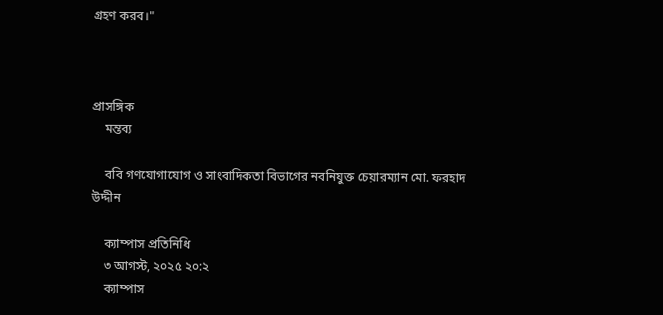গ্রহণ করব।"



প্রাসঙ্গিক
    মন্তব্য

    ববি গণযোগাযোগ ও সাংবাদিকতা বিভাগের নবনিযুক্ত চেয়ারম্যান মো. ফরহাদ উদ্দীন

    ক্যাম্পাস প্রতিনিধি
    ৩ আগস্ট, ২০২৫ ২০:২
    ক্যাম্পাস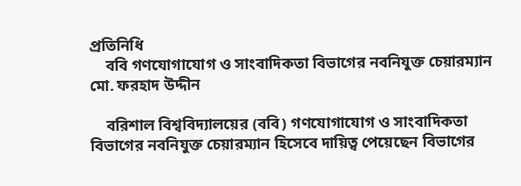প্রতিনিধি
    ববি গণযোগাযোগ ও সাংবাদিকতা বিভাগের নবনিযুক্ত চেয়ারম্যান মো. ফরহাদ উদ্দীন

    বরিশাল বিশ্ববিদ্যালয়ের (ববি) গণযোগাযোগ ও সাংবাদিকতা বিভাগের নবনিযুক্ত চেয়ারম্যান হিসেবে দায়িত্ব পেয়েছেন বিভাগের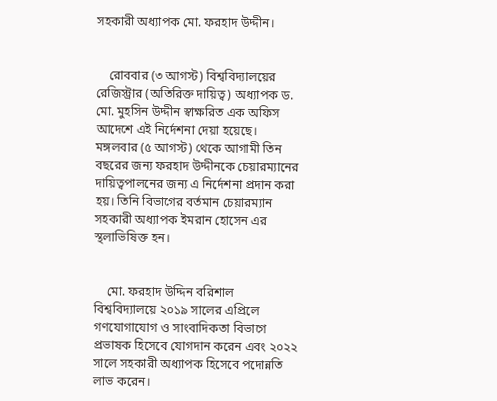সহকারী অধ্যাপক মো. ফরহাদ উদ্দীন।


    রোববার (৩ আগস্ট) বিশ্ববিদ্যালয়ের রেজিস্ট্রার (অতিরিক্ত দায়িত্ব) অধ্যাপক ড. মো. মুহসিন উদ্দীন স্বাক্ষরিত এক অফিস আদেশে এই নির্দেশনা দেয়া হয়েছে। মঙ্গলবার (৫ আগস্ট) থেকে আগামী তিন বছরের জন্য ফরহাদ উদ্দীনকে চেয়ারম্যানের দায়িত্বপালনের জন্য এ নির্দেশনা প্রদান করা হয়। তিনি বিভাগের বর্তমান চেয়ারম্যান সহকারী অধ্যাপক ইমরান হোসেন এর স্থলাভিষিক্ত হন।


    মো. ফরহাদ উদ্দিন বরিশাল বিশ্ববিদ্যালয়ে ২০১৯ সালের এপ্রিলে গণযোগাযোগ ও সাংবাদিকতা বিভাগে প্রভাষক হিসেবে যোগদান করেন এবং ২০২২ সালে সহকারী অধ্যাপক হিসেবে পদোন্নতি লাভ করেন।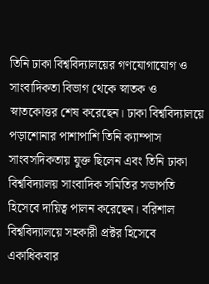তিনি ঢাকা বিশ্ববিদ্যালয়ের গণযোগাযোগ ও সাংবাদিকতা বিভাগ থেকে স্নাতক ও স্নাতকোত্তর শেষ করেছেন। ঢাকা বিশ্ববিদ্যালয়ে পড়াশোনার পাশাপাশি তিনি ক্যাম্পাস সাংবসদিকতায় যুক্ত ছিলেন এবং তিনি ঢাকা বিশ্ববিদ্যালয় সাংবাদিক সমিতির সভাপতি হিসেবে দায়িত্ব পালন করেছেন। বরিশাল বিশ্ববিদ্যালয়ে সহকারী প্রক্টর হিসেবে একাধিকবার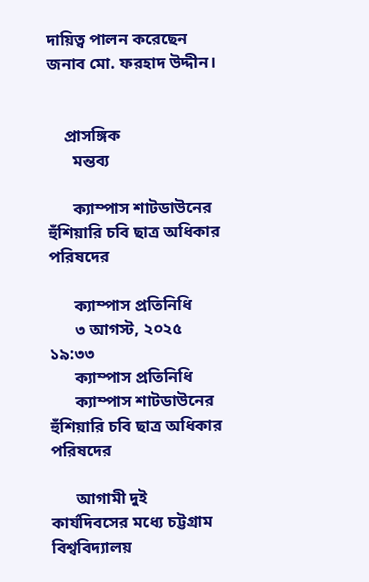দায়িত্ব পালন করেছেন জনাব মো. ফরহাদ উদ্দীন।


    প্রাসঙ্গিক
      মন্তব্য

      ক্যাম্পাস শাটডাউনের হুঁশিয়ারি চবি ছাত্র অধিকার পরিষদের

      ক্যাম্পাস প্রতিনিধি
      ৩ আগস্ট, ২০২৫ ১৯:৩৩
      ক্যাম্পাস প্রতিনিধি
      ক্যাম্পাস শাটডাউনের হুঁশিয়ারি চবি ছাত্র অধিকার পরিষদের

      আগামী দুই কার্যদিবসের মধ্যে চট্টগ্রাম বিশ্ববিদ্যালয়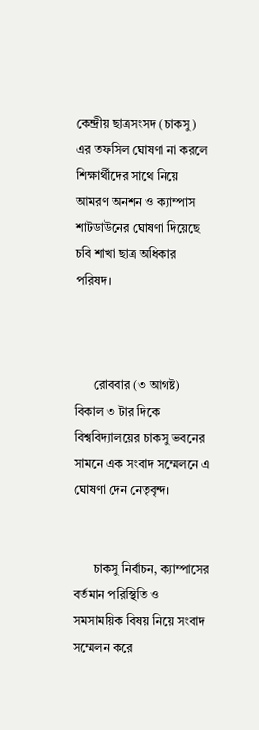কেন্দ্রীয় ছাত্রসংসদ (চাকসু) এর তফসিল ঘোষণা না করলে শিক্ষার্থীদের সাথে নিয়ে আমরণ অনশন ও ক্যাম্পাস শাটডাউনের ঘোষণা দিয়েছে চবি শাখা ছাত্র অধিকার পরিষদ।



      রোববার (৩ আগষ্ট) বিকাল ৩ টার দিকে বিশ্ববিদ্যালয়ের চাকসু ভবনের সামনে এক সংবাদ সম্মেলনে এ ঘোষণা দেন নেতৃবৃন্দ।


      চাকসু নির্বাচন, ক্যাম্পাসের বর্তমান পরিস্থিতি ও সমসাময়িক বিষয় নিয়ে সংবাদ সম্মেলন করে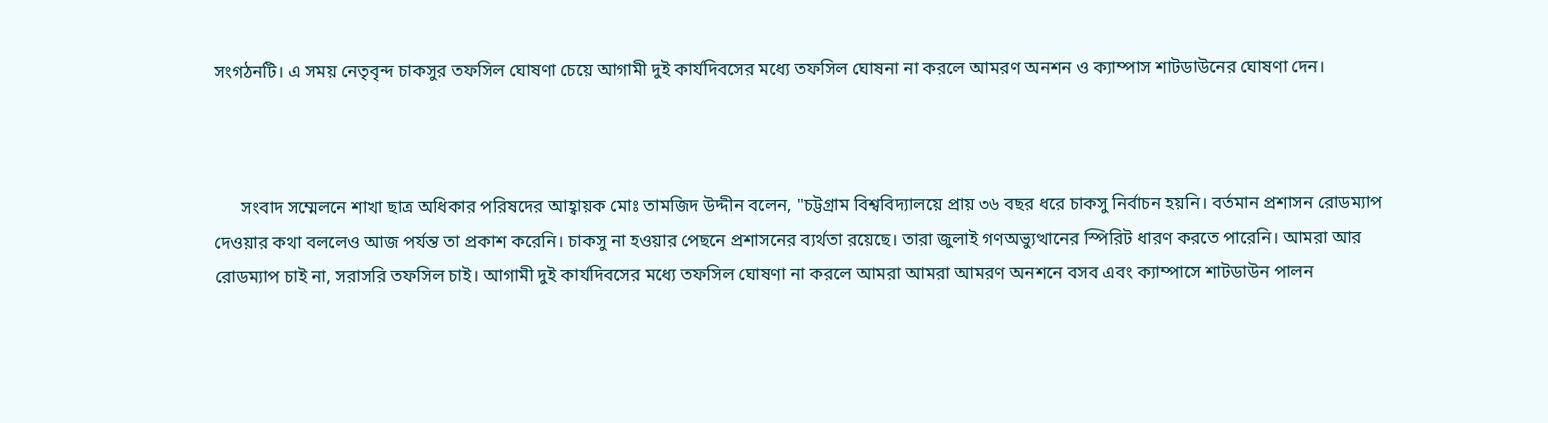সংগঠনটি। এ সময় নেতৃবৃন্দ চাকসুর তফসিল ঘোষণা চেয়ে আগামী দুই কার্যদিবসের মধ্যে তফসিল ঘোষনা না করলে আমরণ অনশন ও ক্যাম্পাস শাটডাউনের ঘোষণা দেন।



      সংবাদ সম্মেলনে শাখা ছাত্র অধিকার পরিষদের আহ্বায়ক মোঃ তামজিদ উদ্দীন বলেন, "চট্টগ্রাম বিশ্ববিদ্যালয়ে প্রায় ৩৬ বছর ধরে চাকসু নির্বাচন হয়নি। বর্তমান প্রশাসন রোডম্যাপ দেওয়ার কথা বললেও আজ পর্যন্ত তা প্রকাশ করেনি। চাকসু না হওয়ার পেছনে প্রশাসনের ব্যর্থতা রয়েছে। তারা জুলাই গণঅভ্যুত্থানের স্পিরিট ধারণ করতে পারেনি। আমরা আর রোডম্যাপ চাই না, সরাসরি তফসিল চাই। আগামী দুই কার্যদিবসের মধ্যে তফসিল ঘোষণা না করলে আমরা আমরা আমরণ অনশনে বসব এবং ক্যাম্পাসে শাটডাউন পালন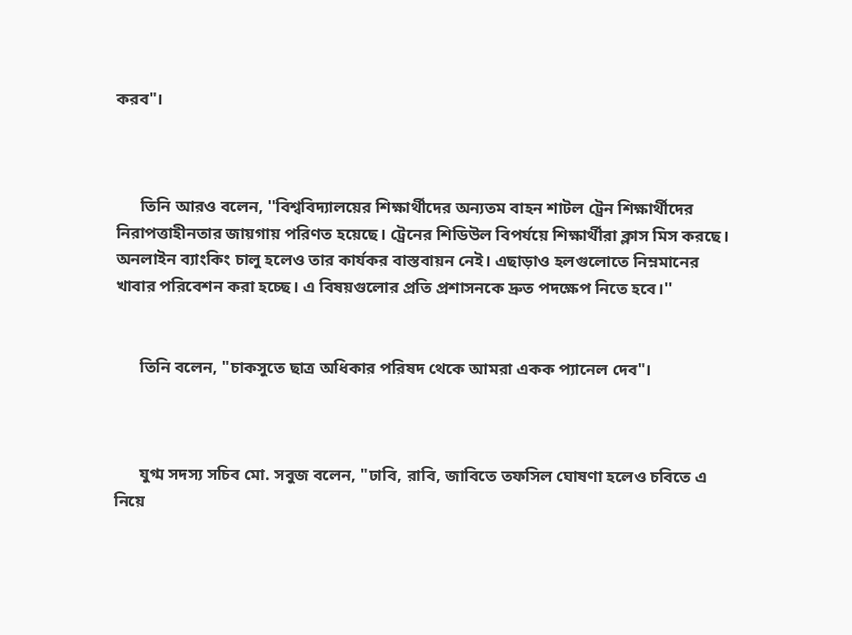করব"।



      তিনি আরও বলেন, ''বিশ্ববিদ্যালয়ের শিক্ষার্থীদের অন্যতম বাহন শাটল ট্রেন শিক্ষার্থীদের নিরাপত্তাহীনতার জায়গায় পরিণত হয়েছে। ট্রেনের শিডিউল বিপর্যয়ে শিক্ষার্থীরা ক্লাস মিস করছে। অনলাইন ব্যাংকিং চালু হলেও তার কার্যকর বাস্তবায়ন নেই। এছাড়াও হলগুলোতে নিম্নমানের খাবার পরিবেশন করা হচ্ছে। এ বিষয়গুলোর প্রতি প্রশাসনকে দ্রুত পদক্ষেপ নিতে হবে।''


      তিনি বলেন, "চাকসুতে ছাত্র অধিকার পরিষদ থেকে আমরা একক প্যানেল দেব"।



      যুগ্ম সদস্য সচিব মো. সবুজ বলেন, "ঢাবি, রাবি, জাবিতে তফসিল ঘোষণা হলেও চবিতে এ নিয়ে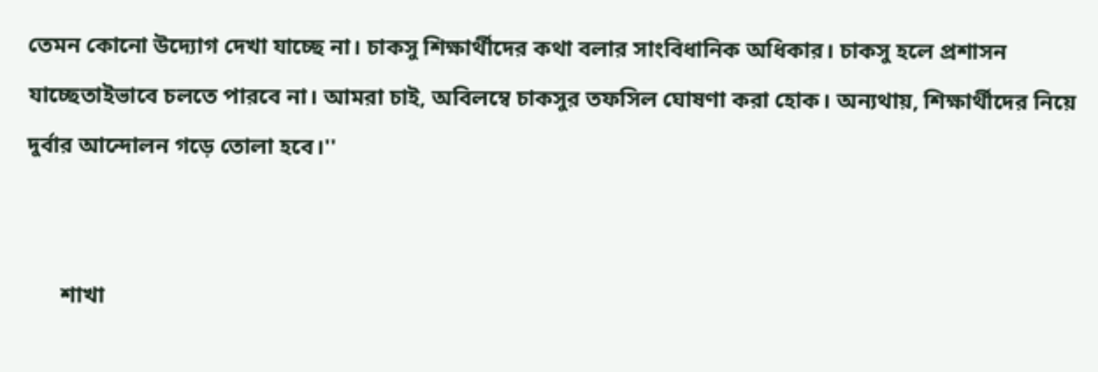তেমন কোনো উদ্যোগ দেখা যাচ্ছে না। চাকসু শিক্ষার্থীদের কথা বলার সাংবিধানিক অধিকার। চাকসু হলে প্রশাসন যাচ্ছেতাইভাবে চলতে পারবে না। আমরা চাই, অবিলম্বে চাকসুর তফসিল ঘোষণা করা হোক। অন্যথায়, শিক্ষার্থীদের নিয়ে দুর্বার আন্দোলন গড়ে তোলা হবে।''


      শাখা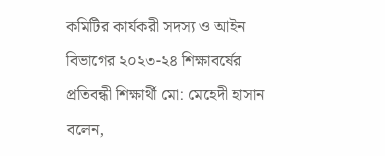কমিটির কার্যকরী সদস্য ও আইন বিভাগের ২০২৩-২৪ শিক্ষাবর্ষের প্রতিবন্ধী শিক্ষার্থী মো: মেহেদী হাসান বলেন,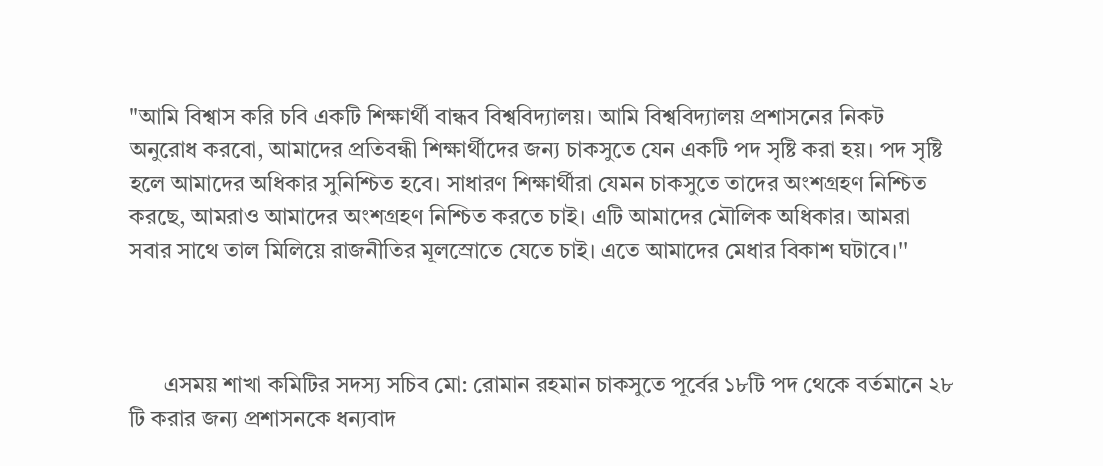"আমি বিশ্বাস করি চবি একটি শিক্ষার্থী বান্ধব বিশ্ববিদ্যালয়। আমি বিশ্ববিদ্যালয় প্রশাসনের নিকট অনুরোধ করবো, আমাদের প্রতিবন্ধী শিক্ষার্থীদের জন্য চাকসুতে যেন একটি পদ সৃষ্টি করা হয়। পদ সৃষ্টি হলে আমাদের অধিকার সুনিশ্চিত হবে। সাধারণ শিক্ষার্থীরা যেমন চাকসুতে তাদের অংশগ্রহণ নিশ্চিত করছে, আমরাও আমাদের অংশগ্রহণ নিশ্চিত করতে চাই। এটি আমাদের মৌলিক অধিকার। আমরা সবার সাথে তাল মিলিয়ে রাজনীতির মূলস্রোতে যেতে চাই। এতে আমাদের মেধার বিকাশ ঘটাবে।''



      এসময় শাখা কমিটির সদস্য সচিব মো: রোমান রহমান চাকসুতে পূর্বের ১৮টি পদ থেকে বর্তমানে ২৮ টি করার জন্য প্রশাসনকে ধন্যবাদ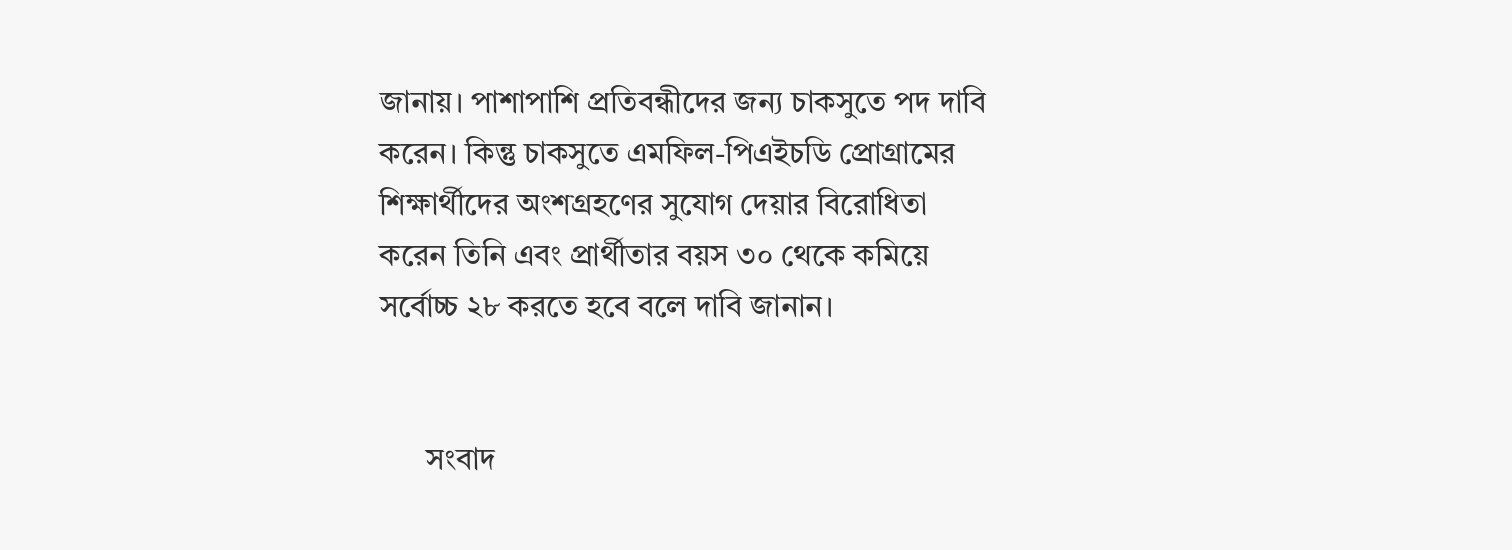জানায়। পাশাপাশি প্রতিবন্ধীদের জন্য চাকসুতে পদ দাবি করেন। কিন্তু চাকসুতে এমফিল-পিএইচডি প্রোগ্রামের শিক্ষার্থীদের অংশগ্রহণের সুযোগ দেয়ার বিরোধিতা করেন তিনি এবং প্রার্থীতার বয়স ৩০ থেকে কমিয়ে সর্বোচ্চ ২৮ করতে হবে বলে দাবি জানান।


      সংবাদ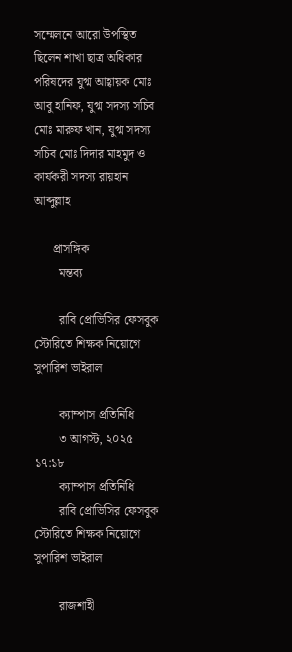সম্মেলনে আরো উপস্থিত ছিলেন শাখা ছাত্র অধিকার পরিষদের যুগ্ম আহ্বায়ক মোঃ আবু হানিফ, যুগ্ম সদস্য সচিব মোঃ মারুফ খান, যুগ্ম সদস্য সচিব মোঃ দিদার মাহমুদ ও কার্যকরী সদস্য রায়হান আব্দুল্লাহ

      প্রাসঙ্গিক
        মন্তব্য

        রাবি প্রোভিসির ফেসবুক স্টোরিতে শিক্ষক নিয়োগে সুপারিশ ভাইরাল

        ক্যাম্পাস প্রতিনিধি
        ৩ আগস্ট, ২০২৫ ১৭:১৮
        ক্যাম্পাস প্রতিনিধি
        রাবি প্রোভিসির ফেসবুক স্টোরিতে শিক্ষক নিয়োগে সুপারিশ ভাইরাল

        রাজশাহী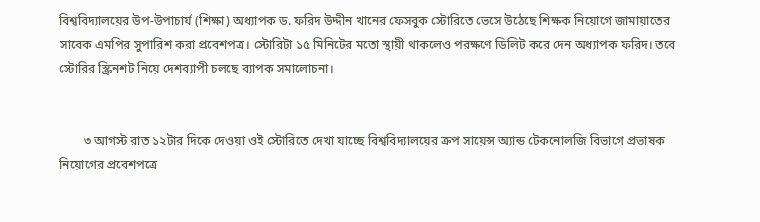বিশ্ববিদ্যালয়ের উপ-উপাচার্য (শিক্ষা) অধ্যাপক ড. ফরিদ উদ্দীন খানের ফেসবুক স্টোরিতে ভেসে উঠেছে শিক্ষক নিয়োগে জামায়াতের সাবেক এমপির সুপারিশ করা প্রবেশপত্র। স্টোরিটা ১৫ মিনিটের মতো স্থায়ী থাকলেও পরক্ষণে ডিলিট করে দেন অধ্যাপক ফরিদ। তবে স্টোরির স্ক্রিনশট নিয়ে দেশব্যাপী চলছে ব্যাপক সমালোচনা।


        ৩ আগস্ট রাত ১২টার দিকে দেওয়া ওই স্টোরিতে দেখা যাচ্ছে বিশ্ববিদ্যালয়ের ক্রপ সায়েন্স অ্যান্ড টেকনোলজি বিভাগে প্রভাষক নিয়োগের প্রবেশপত্রে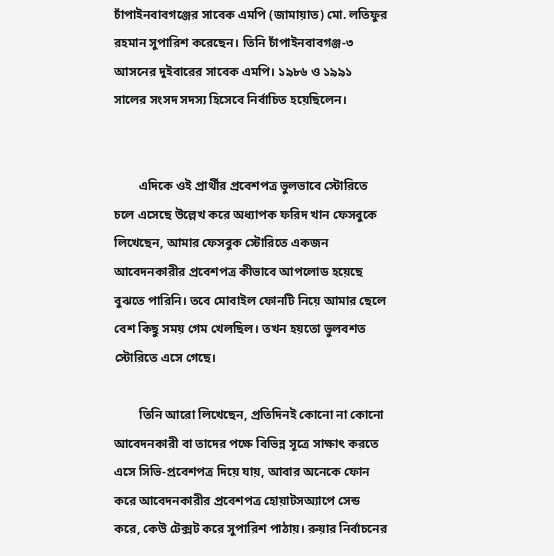চাঁপাইনবাবগঞ্জের সাবেক এমপি (জামায়াত) মো. লতিফুর রহমান সুপারিশ করেছেন। তিনি চাঁপাইনবাবগঞ্জ-৩ আসনের দুইবারের সাবেক এমপি। ১৯৮৬ ও ১৯৯১ সালের সংসদ সদস্য হিসেবে নির্বাচিত হয়েছিলেন।


        এদিকে ওই প্রার্থীর প্রবেশপত্র ভুলভাবে স্টোরিতে চলে এসেছে উল্লেখ করে অধ্যাপক ফরিদ খান ফেসবুকে লিখেছেন, আমার ফেসবুক স্টোরিতে একজন আবেদনকারীর প্রবেশপত্র কীভাবে আপলোড হয়েছে বুঝতে পারিনি। তবে মোবাইল ফোনটি নিয়ে আমার ছেলে বেশ কিছু সময় গেম খেলছিল। তখন হয়তো ভুলবশত স্টোরিতে এসে গেছে।

        তিনি আরো লিখেছেন, প্রতিদিনই কোনো না কোনো আবেদনকারী বা তাদের পক্ষে বিভিন্ন সূত্রে সাক্ষাৎ করতে এসে সিভি-প্রবেশপত্র দিয়ে যায়, আবার অনেকে ফোন করে আবেদনকারীর প্রবেশপত্র হোয়াটসঅ্যাপে সেন্ড করে, কেউ টেক্সট করে সুপারিশ পাঠায়। রুয়ার নির্বাচনের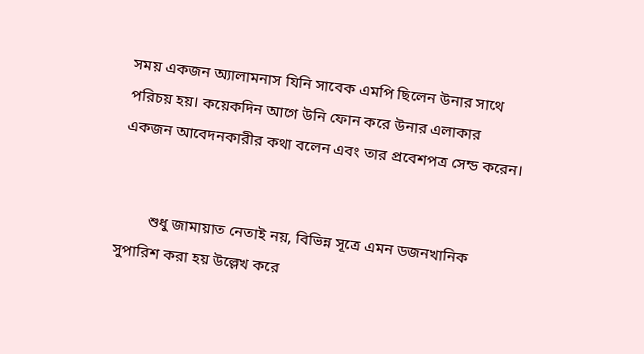সময় একজন অ্যালামনাস যিনি সাবেক এমপি ছিলেন উনার সাথে পরিচয় হয়। কয়েকদিন আগে উনি ফোন করে উনার এলাকার একজন আবেদনকারীর কথা বলেন এবং তার প্রবেশপত্র সেন্ড করেন।


        শুধু জামায়াত নেতাই নয়, বিভিন্ন সূত্রে এমন ডজনখানিক সুপারিশ করা হয় উল্লেখ করে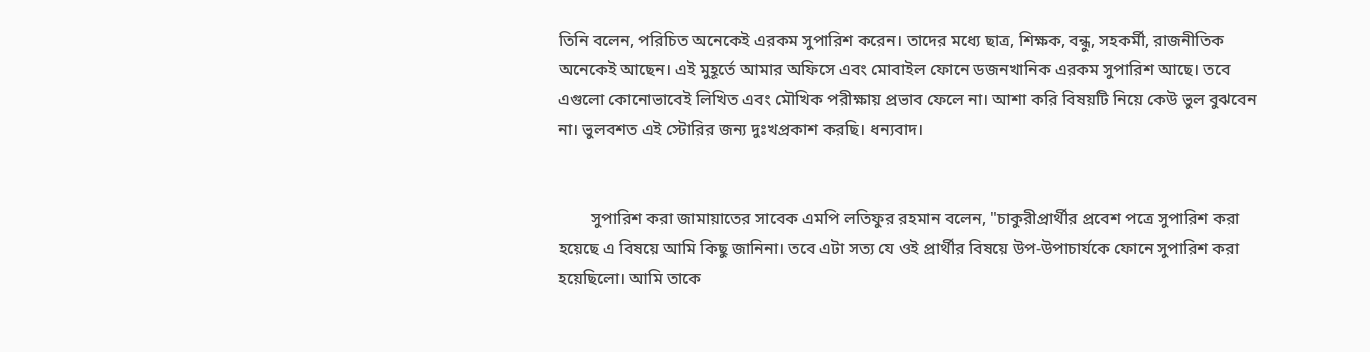তিনি বলেন, পরিচিত অনেকেই এরকম সুপারিশ করেন। তাদের মধ্যে ছাত্র, শিক্ষক, বন্ধু, সহকর্মী, রাজনীতিক অনেকেই আছেন। এই মুহূর্তে আমার অফিসে এবং মোবাইল ফোনে ডজনখানিক এরকম সুপারিশ আছে। তবে এগুলো কোনোভাবেই লিখিত এবং মৌখিক পরীক্ষায় প্রভাব ফেলে না। আশা করি বিষয়টি নিয়ে কেউ ভুল বুঝবেন না। ভুলবশত এই স্টোরির জন্য দুঃখপ্রকাশ করছি। ধন্যবাদ।


        সুপারিশ করা জামায়াতের সাবেক এমপি লতিফুর রহমান বলেন, "চাকুরীপ্রার্থীর প্রবেশ পত্রে সুপারিশ করা হয়েছে এ বিষয়ে আমি কিছু জানিনা। তবে এটা সত্য যে ওই প্রার্থীর বিষয়ে উপ-উপাচার্যকে ফোনে সুপারিশ করা হয়েছিলো। আমি তাকে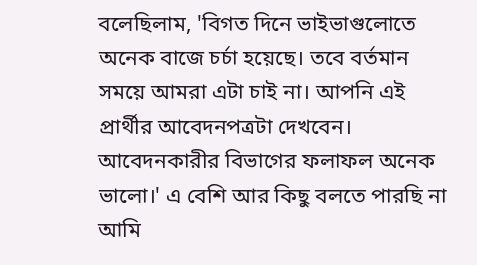বলেছিলাম, 'বিগত দিনে ভাইভাগুলোতে অনেক বাজে চর্চা হয়েছে। তবে বর্তমান সময়ে আমরা এটা চাই না। আপনি এই প্রার্থীর আবেদনপত্রটা দেখবেন। আবেদনকারীর বিভাগের ফলাফল অনেক ভালো।' এ বেশি আর কিছু বলতে পারছি না আমি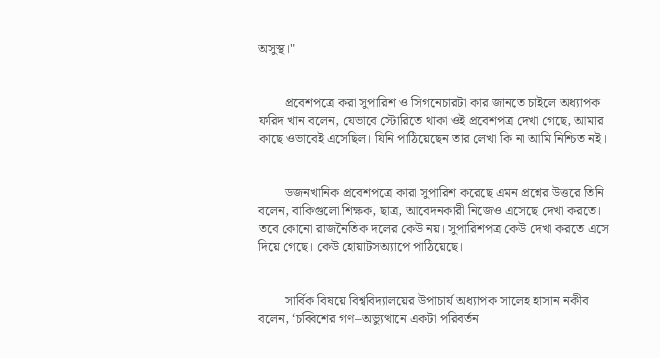অসুস্থ।"


        প্রবেশপত্রে করা সুপারিশ ও সিগনেচারটা কার জানতে চাইলে অধ্যাপক ফরিদ খান বলেন, যেভাবে স্টোরিতে থাকা ওই প্রবেশপত্র দেখা গেছে, আমার কাছে ওভাবেই এসেছিল। যিনি পাঠিয়েছেন তার লেখা কি না আমি নিশ্চিত নই।


        ডজনখানিক প্রবেশপত্রে কারা সুপারিশ করেছে এমন প্রশ্নের উত্তরে তিনি বলেন, বাকিগুলো শিক্ষক, ছাত্র, আবেদনকারী নিজেও এসেছে দেখা করতে। তবে কোনো রাজনৈতিক দলের কেউ নয়। সুপারিশপত্র কেউ দেখা করতে এসে দিয়ে গেছে। কেউ হোয়াটসঅ্যাপে পাঠিয়েছে।


        সার্বিক বিষয়ে বিশ্ববিদ্যালয়ের উপাচার্য অধ্যাপক সালেহ হাসান নকীব বলেন, ‘চব্বিশের গণ–অভ্যুত্থানে একটা পরিবর্তন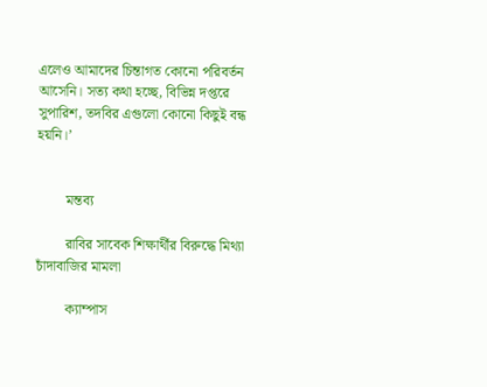এলেও আমাদের চিন্তাগত কোনো পরিবর্তন আসেনি। সত্য কথা হচ্ছে, বিভিন্ন দপ্তরে সুপারিশ, তদবির এগুলো কোনো কিছুই বন্ধ হয়নি।’


        মন্তব্য

        রাবির সাবেক শিক্ষার্থীর বিরুদ্ধে মিথ্যা চাঁদাবাজির মামলা

        ক্যাম্পাস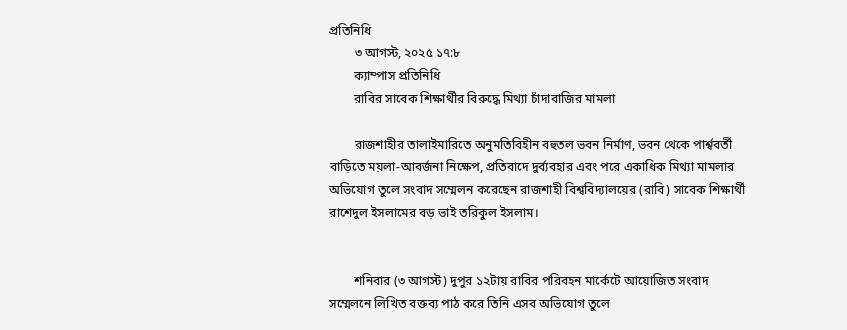প্রতিনিধি
        ৩ আগস্ট, ২০২৫ ১৭:৮
        ক্যাম্পাস প্রতিনিধি
        রাবির সাবেক শিক্ষার্থীর বিরুদ্ধে মিথ্যা চাঁদাবাজির মামলা

        রাজশাহীর তালাইমারিতে অনুমতিবিহীন বহুতল ভবন নির্মাণ, ভবন থেকে পার্শ্ববর্তী বাড়িতে ময়লা-আবর্জনা নিক্ষেপ, প্রতিবাদে দুর্ব্যবহার এবং পরে একাধিক মিথ্যা মামলার অভিযোগ তুলে সংবাদ সম্মেলন করেছেন রাজশাহী বিশ্ববিদ্যালয়ের (রাবি) সাবেক শিক্ষার্থী রাশেদুল ইসলামের বড় ভাই তরিকুল ইসলাম।


        শনিবার (৩ আগস্ট) দুপুর ১২টায় রাবির পরিবহন মার্কেটে আয়োজিত সংবাদ সম্মেলনে লিখিত বক্তব্য পাঠ করে তিনি এসব অভিযোগ তুলে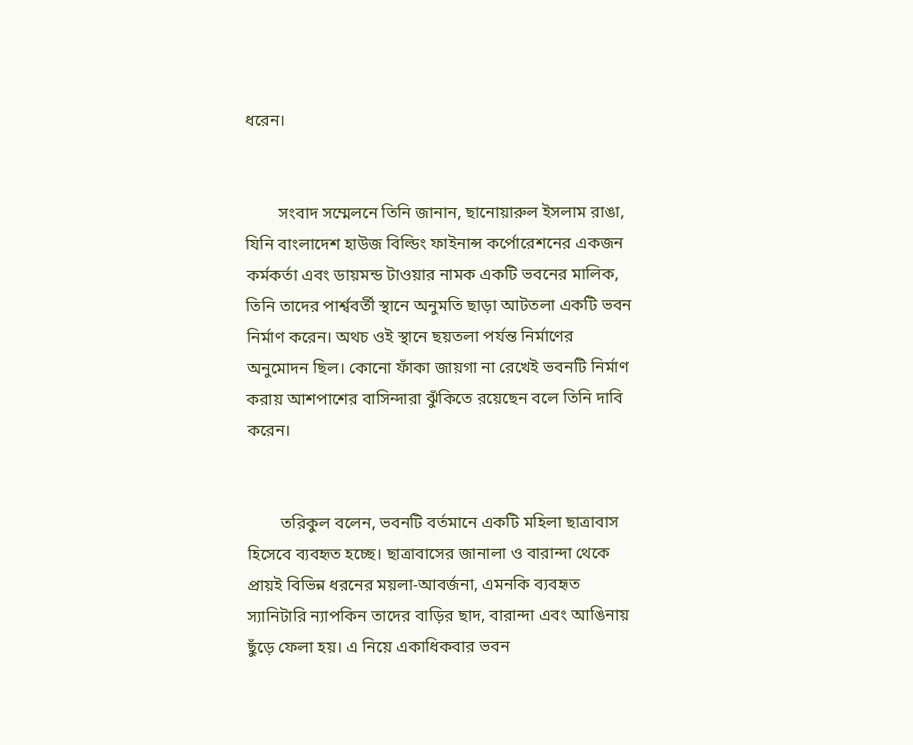ধরেন।


        সংবাদ সম্মেলনে তিনি জানান, ছানোয়ারুল ইসলাম রাঙা, যিনি বাংলাদেশ হাউজ বিল্ডিং ফাইনান্স কর্পোরেশনের একজন কর্মকর্তা এবং ডায়মন্ড টাওয়ার নামক একটি ভবনের মালিক, তিনি তাদের পার্শ্ববর্তী স্থানে অনুমতি ছাড়া আটতলা একটি ভবন নির্মাণ করেন। অথচ ওই স্থানে ছয়তলা পর্যন্ত নির্মাণের অনুমোদন ছিল। কোনো ফাঁকা জায়গা না রেখেই ভবনটি নির্মাণ করায় আশপাশের বাসিন্দারা ঝুঁকিতে রয়েছেন বলে তিনি দাবি করেন।


        তরিকুল বলেন, ভবনটি বর্তমানে একটি মহিলা ছাত্রাবাস হিসেবে ব্যবহৃত হচ্ছে। ছাত্রাবাসের জানালা ও বারান্দা থেকে প্রায়ই বিভিন্ন ধরনের ময়লা-আবর্জনা, এমনকি ব্যবহৃত স্যানিটারি ন্যাপকিন তাদের বাড়ির ছাদ, বারান্দা এবং আঙিনায় ছুঁড়ে ফেলা হয়। এ নিয়ে একাধিকবার ভবন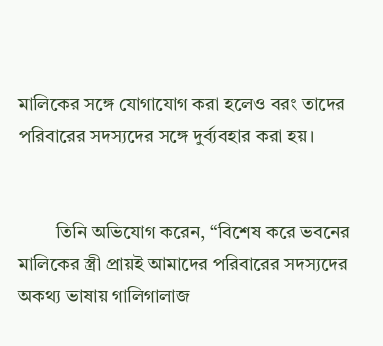মালিকের সঙ্গে যোগাযোগ করা হলেও বরং তাদের পরিবারের সদস্যদের সঙ্গে দুর্ব্যবহার করা হয়।


        তিনি অভিযোগ করেন, “বিশেষ করে ভবনের মালিকের স্ত্রী প্রায়ই আমাদের পরিবারের সদস্যদের অকথ্য ভাষায় গালিগালাজ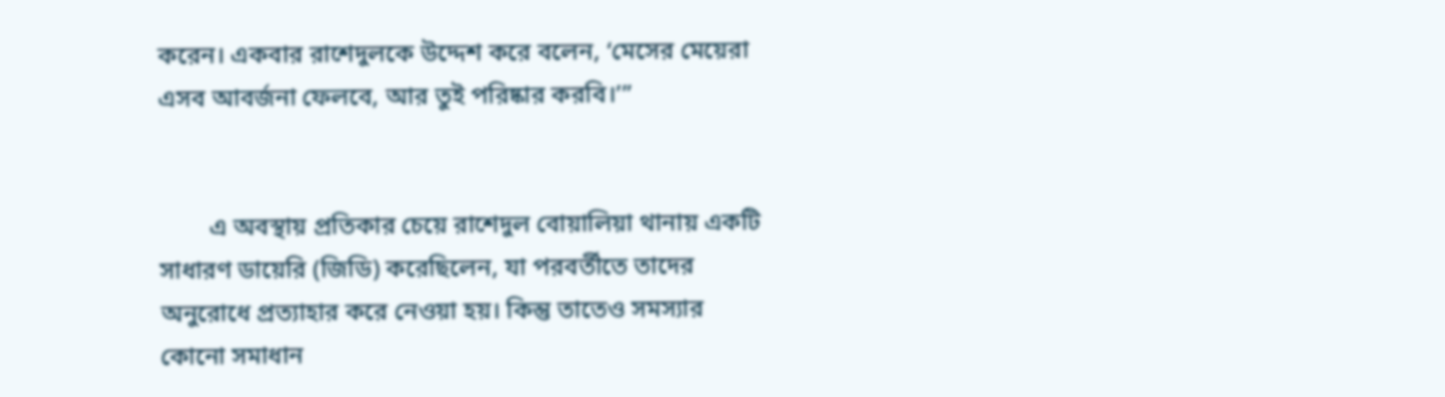করেন। একবার রাশেদুলকে উদ্দেশ করে বলেন, ‘মেসের মেয়েরা এসব আবর্জনা ফেলবে, আর তুই পরিষ্কার করবি।’”


        এ অবস্থায় প্রতিকার চেয়ে রাশেদুল বোয়ালিয়া থানায় একটি সাধারণ ডায়েরি (জিডি) করেছিলেন, যা পরবর্তীতে তাদের অনুরোধে প্রত্যাহার করে নেওয়া হয়। কিন্তু তাতেও সমস্যার কোনো সমাধান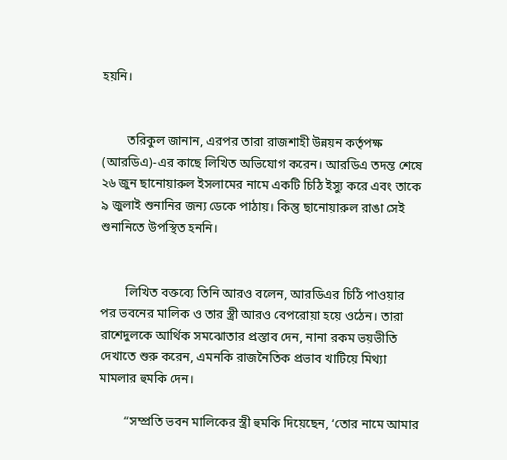হয়নি।


        তরিকুল জানান, এরপর তারা রাজশাহী উন্নয়ন কর্তৃপক্ষ (আরডিএ)-এর কাছে লিখিত অভিযোগ করেন। আরডিএ তদন্ত শেষে ২৬ জুন ছানোয়ারুল ইসলামের নামে একটি চিঠি ইস্যু করে এবং তাকে ৯ জুলাই শুনানির জন্য ডেকে পাঠায়। কিন্তু ছানোয়ারুল রাঙা সেই শুনানিতে উপস্থিত হননি।


        লিখিত বক্তব্যে তিনি আরও বলেন, আরডিএর চিঠি পাওয়ার পর ভবনের মালিক ও তার স্ত্রী আরও বেপরোয়া হয়ে ওঠেন। তারা রাশেদুলকে আর্থিক সমঝোতার প্রস্তাব দেন, নানা রকম ভয়ভীতি দেখাতে শুরু করেন, এমনকি রাজনৈতিক প্রভাব খাটিয়ে মিথ্যা মামলার হুমকি দেন।

        “সম্প্রতি ভবন মালিকের স্ত্রী হুমকি দিয়েছেন, ‘তোর নামে আমার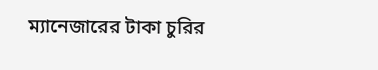ম্যানেজারের টাকা চুরির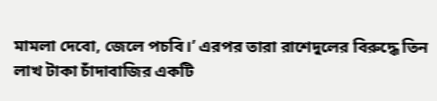মামলা দেবো, জেলে পচবি।’ এরপর তারা রাশেদুলের বিরুদ্ধে তিন লাখ টাকা চাঁদাবাজির একটি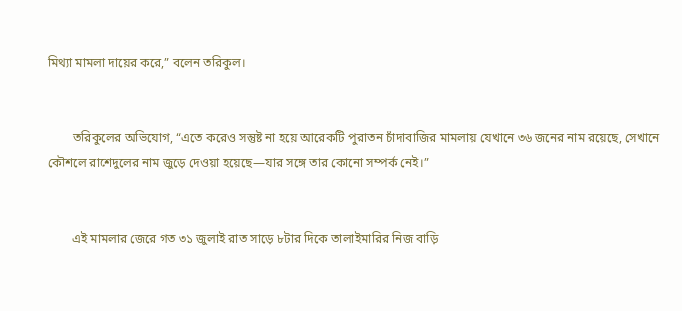মিথ্যা মামলা দায়ের করে,” বলেন তরিকুল।


        তরিকুলের অভিযোগ, “এতে করেও সন্তুষ্ট না হয়ে আরেকটি পুরাতন চাঁদাবাজির মামলায় যেখানে ৩৬ জনের নাম রয়েছে, সেখানে কৌশলে রাশেদুলের নাম জুড়ে দেওয়া হয়েছে—যার সঙ্গে তার কোনো সম্পর্ক নেই।”


        এই মামলার জেরে গত ৩১ জুলাই রাত সাড়ে ৮টার দিকে তালাইমারির নিজ বাড়ি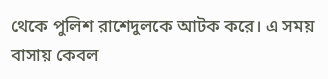থেকে পুলিশ রাশেদুলকে আটক করে। এ সময় বাসায় কেবল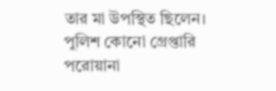তার মা উপস্থিত ছিলেন। পুলিশ কোনো গ্রেপ্তারি পরোয়ানা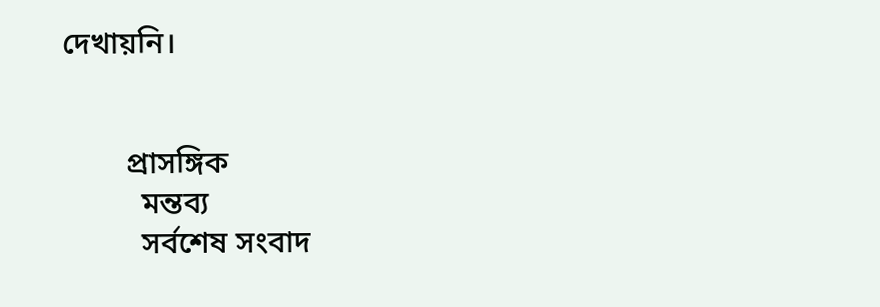দেখায়নি।


        প্রাসঙ্গিক
          মন্তব্য
          সর্বশেষ সংবাদ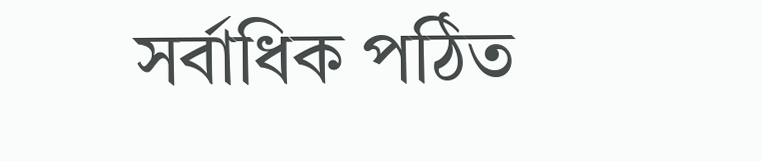সর্বাধিক পঠিত